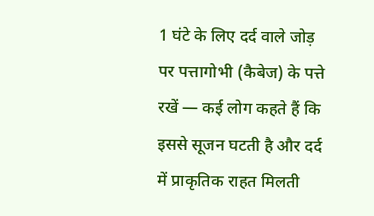1 घंटे के लिए दर्द वाले जोड़ पर पत्तागोभी (कैबेज) के पत्ते रखें — कई लोग कहते हैं कि इससे सूजन घटती है और दर्द में प्राकृतिक राहत मिलती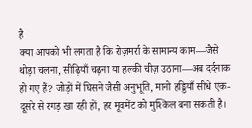है
क्या आपको भी लगता है कि रोज़मर्रा के सामान्य काम—जैसे थोड़ा चलना, सीढ़ियाँ चढ़ना या हल्की चीज़ उठाना—अब दर्दनाक हो गए हैं? जोड़ों में घिसने जैसी अनुभूति, मानो हड्डियाँ सीधे एक-दूसरे से रगड़ खा रही हों, हर मूवमेंट को मुश्किल बना सकती है।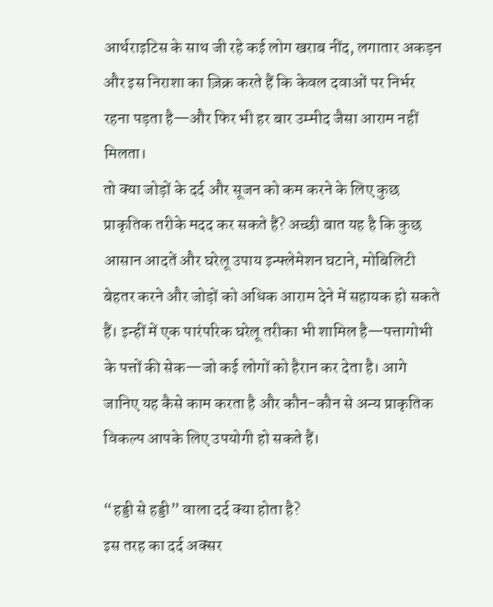आर्थराइटिस के साथ जी रहे कई लोग खराब नींद, लगातार अकड़न और इस निराशा का ज़िक्र करते हैं कि केवल दवाओं पर निर्भर रहना पड़ता है—और फिर भी हर बार उम्मीद जैसा आराम नहीं मिलता।
तो क्या जोड़ों के दर्द और सूजन को कम करने के लिए कुछ प्राकृतिक तरीके मदद कर सकते हैं? अच्छी बात यह है कि कुछ आसान आदतें और घरेलू उपाय इन्फ्लेमेशन घटाने, मोबिलिटी बेहतर करने और जोड़ों को अधिक आराम देने में सहायक हो सकते हैं। इन्हीं में एक पारंपरिक घरेलू तरीका भी शामिल है—पत्तागोभी के पत्तों की सेक—जो कई लोगों को हैरान कर देता है। आगे जानिए यह कैसे काम करता है और कौन-कौन से अन्य प्राकृतिक विकल्प आपके लिए उपयोगी हो सकते हैं।

“हड्डी से हड्डी” वाला दर्द क्या होता है?
इस तरह का दर्द अक्सर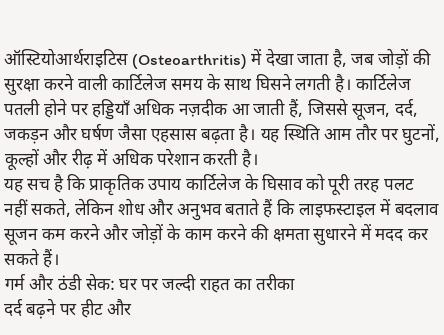ऑस्टियोआर्थराइटिस (Osteoarthritis) में देखा जाता है, जब जोड़ों की सुरक्षा करने वाली कार्टिलेज समय के साथ घिसने लगती है। कार्टिलेज पतली होने पर हड्डियाँ अधिक नज़दीक आ जाती हैं, जिससे सूजन, दर्द, जकड़न और घर्षण जैसा एहसास बढ़ता है। यह स्थिति आम तौर पर घुटनों, कूल्हों और रीढ़ में अधिक परेशान करती है।
यह सच है कि प्राकृतिक उपाय कार्टिलेज के घिसाव को पूरी तरह पलट नहीं सकते, लेकिन शोध और अनुभव बताते हैं कि लाइफस्टाइल में बदलाव सूजन कम करने और जोड़ों के काम करने की क्षमता सुधारने में मदद कर सकते हैं।
गर्म और ठंडी सेक: घर पर जल्दी राहत का तरीका
दर्द बढ़ने पर हीट और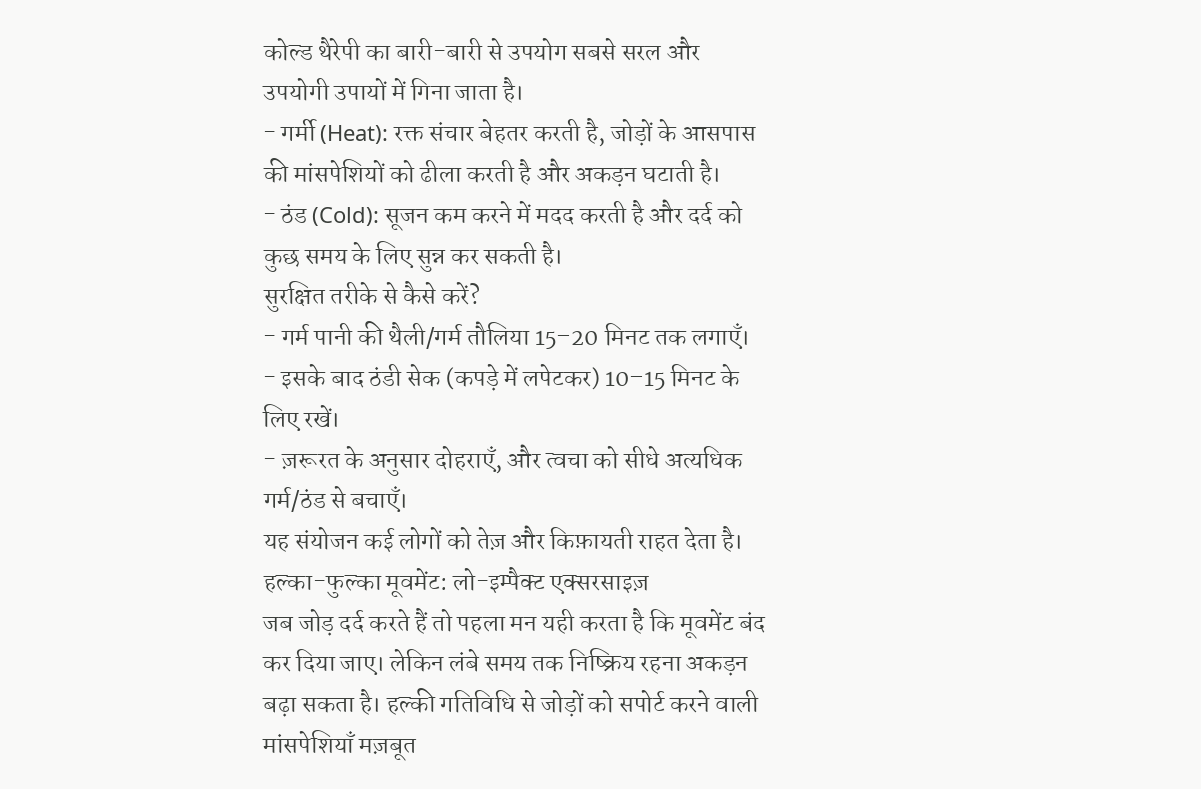कोल्ड थैरेपी का बारी-बारी से उपयोग सबसे सरल और उपयोगी उपायों में गिना जाता है।
- गर्मी (Heat): रक्त संचार बेहतर करती है, जोड़ों के आसपास की मांसपेशियों को ढीला करती है और अकड़न घटाती है।
- ठंड (Cold): सूजन कम करने में मदद करती है और दर्द को कुछ समय के लिए सुन्न कर सकती है।
सुरक्षित तरीके से कैसे करें?
- गर्म पानी की थैली/गर्म तौलिया 15–20 मिनट तक लगाएँ।
- इसके बाद ठंडी सेक (कपड़े में लपेटकर) 10–15 मिनट के लिए रखें।
- ज़रूरत के अनुसार दोहराएँ, और त्वचा को सीधे अत्यधिक गर्म/ठंड से बचाएँ।
यह संयोजन कई लोगों को तेज़ और किफ़ायती राहत देता है।
हल्का-फुल्का मूवमेंट: लो-इम्पैक्ट एक्सरसाइज़
जब जोड़ दर्द करते हैं तो पहला मन यही करता है कि मूवमेंट बंद कर दिया जाए। लेकिन लंबे समय तक निष्क्रिय रहना अकड़न बढ़ा सकता है। हल्की गतिविधि से जोड़ों को सपोर्ट करने वाली मांसपेशियाँ मज़बूत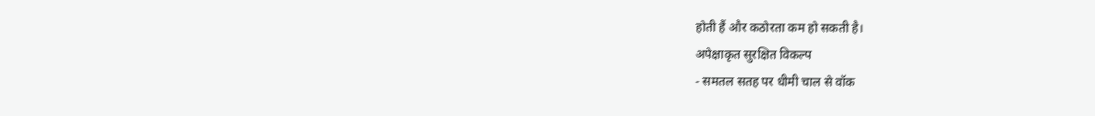होती हैं और कठोरता कम हो सकती है।
अपेक्षाकृत सुरक्षित विकल्प
- समतल सतह पर धीमी चाल से वॉक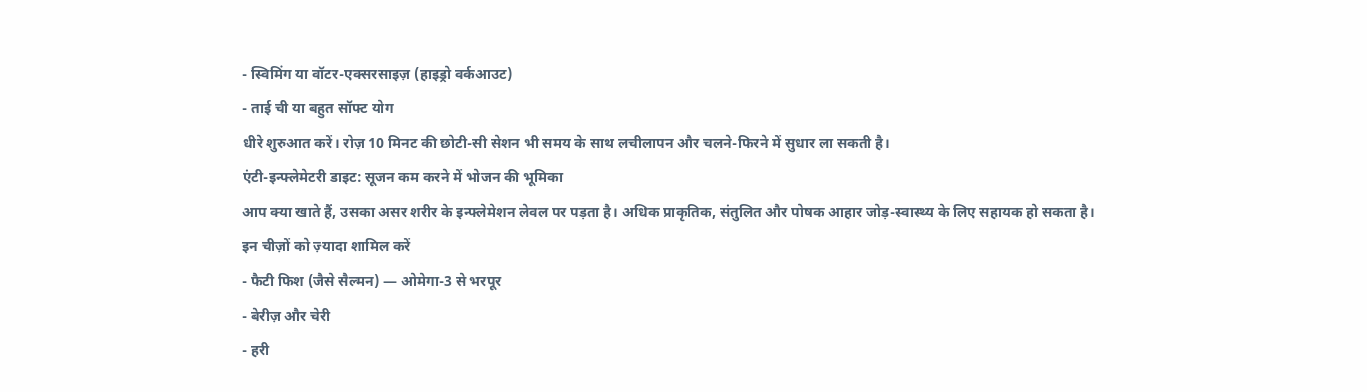- स्विमिंग या वॉटर-एक्सरसाइज़ (हाइड्रो वर्कआउट)
- ताई ची या बहुत सॉफ्ट योग
धीरे शुरुआत करें। रोज़ 10 मिनट की छोटी-सी सेशन भी समय के साथ लचीलापन और चलने-फिरने में सुधार ला सकती है।
एंटी-इन्फ्लेमेटरी डाइट: सूजन कम करने में भोजन की भूमिका
आप क्या खाते हैं, उसका असर शरीर के इन्फ्लेमेशन लेवल पर पड़ता है। अधिक प्राकृतिक, संतुलित और पोषक आहार जोड़-स्वास्थ्य के लिए सहायक हो सकता है।
इन चीज़ों को ज़्यादा शामिल करें
- फैटी फिश (जैसे सैल्मन) — ओमेगा-3 से भरपूर
- बेरीज़ और चेरी
- हरी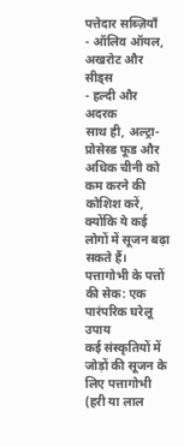पत्तेदार सब्ज़ियाँ
- ऑलिव ऑयल, अखरोट और सीड्स
- हल्दी और अदरक
साथ ही, अल्ट्रा-प्रोसेस्ड फूड और अधिक चीनी को कम करने की कोशिश करें, क्योंकि ये कई लोगों में सूजन बढ़ा सकते हैं।
पत्तागोभी के पत्तों की सेक: एक पारंपरिक घरेलू उपाय
कई संस्कृतियों में जोड़ों की सूजन के लिए पत्तागोभी (हरी या लाल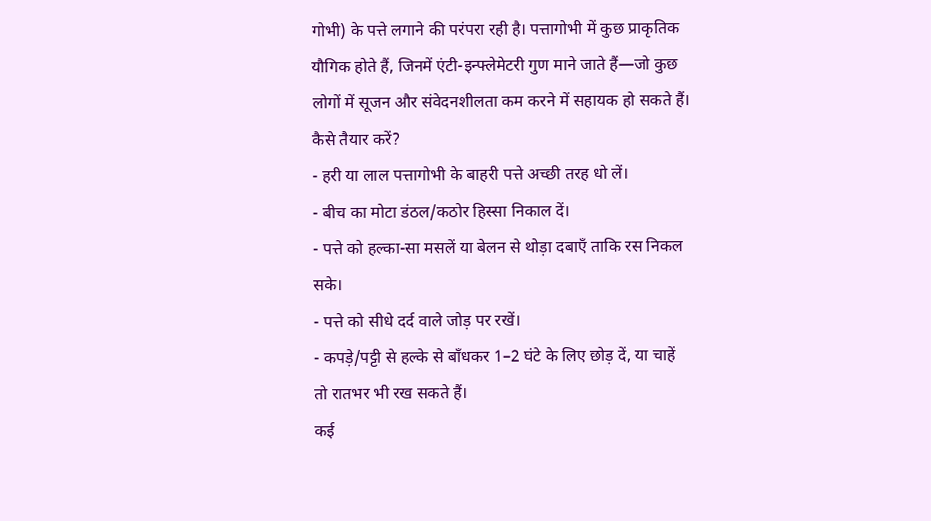गोभी) के पत्ते लगाने की परंपरा रही है। पत्तागोभी में कुछ प्राकृतिक यौगिक होते हैं, जिनमें एंटी-इन्फ्लेमेटरी गुण माने जाते हैं—जो कुछ लोगों में सूजन और संवेदनशीलता कम करने में सहायक हो सकते हैं।
कैसे तैयार करें?
- हरी या लाल पत्तागोभी के बाहरी पत्ते अच्छी तरह धो लें।
- बीच का मोटा डंठल/कठोर हिस्सा निकाल दें।
- पत्ते को हल्का-सा मसलें या बेलन से थोड़ा दबाएँ ताकि रस निकल सके।
- पत्ते को सीधे दर्द वाले जोड़ पर रखें।
- कपड़े/पट्टी से हल्के से बाँधकर 1–2 घंटे के लिए छोड़ दें, या चाहें तो रातभर भी रख सकते हैं।
कई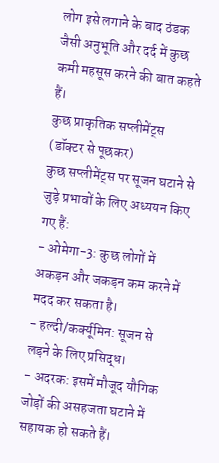लोग इसे लगाने के बाद ठंडक जैसी अनुभूति और दर्द में कुछ कमी महसूस करने की बात कहते हैं।
कुछ प्राकृतिक सप्लीमेंट्स (डॉक्टर से पूछकर)
कुछ सप्लीमेंट्स पर सूजन घटाने से जुड़े प्रभावों के लिए अध्ययन किए गए हैं:
- ओमेगा-3: कुछ लोगों में अकड़न और जकड़न कम करने में मदद कर सकता है।
- हल्दी/कर्क्यूमिन: सूजन से लड़ने के लिए प्रसिद्ध।
- अदरक: इसमें मौजूद यौगिक जोड़ों की असहजता घटाने में सहायक हो सकते हैं।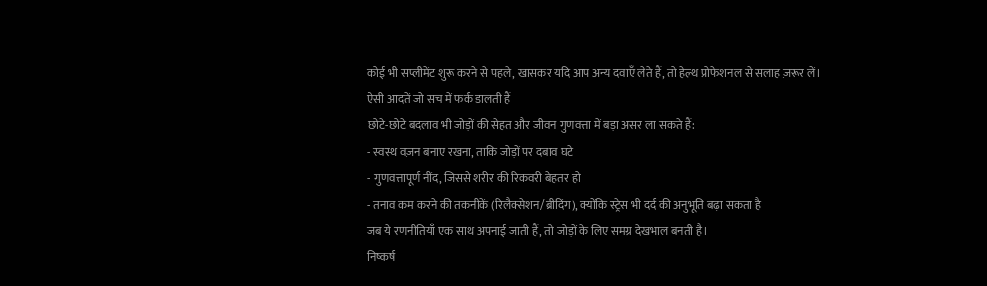कोई भी सप्लीमेंट शुरू करने से पहले, खासकर यदि आप अन्य दवाएँ लेते हैं, तो हेल्थ प्रोफेशनल से सलाह ज़रूर लें।
ऐसी आदतें जो सच में फर्क डालती हैं
छोटे-छोटे बदलाव भी जोड़ों की सेहत और जीवन गुणवत्ता में बड़ा असर ला सकते हैं:
- स्वस्थ वज़न बनाए रखना, ताकि जोड़ों पर दबाव घटे
- गुणवत्तापूर्ण नींद, जिससे शरीर की रिकवरी बेहतर हो
- तनाव कम करने की तकनीकें (रिलैक्सेशन/ब्रीदिंग), क्योंकि स्ट्रेस भी दर्द की अनुभूति बढ़ा सकता है
जब ये रणनीतियाँ एक साथ अपनाई जाती हैं, तो जोड़ों के लिए समग्र देखभाल बनती है।
निष्कर्ष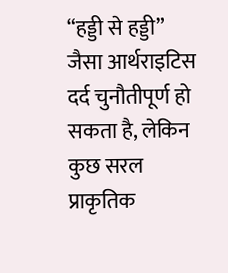“हड्डी से हड्डी” जैसा आर्थराइटिस दर्द चुनौतीपूर्ण हो सकता है, लेकिन कुछ सरल प्राकृतिक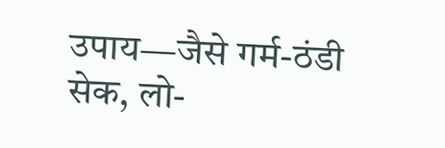उपाय—जैसे गर्म-ठंडी सेक, लो-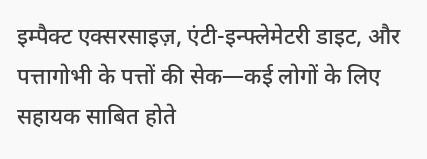इम्पैक्ट एक्सरसाइज़, एंटी-इन्फ्लेमेटरी डाइट, और पत्तागोभी के पत्तों की सेक—कई लोगों के लिए सहायक साबित होते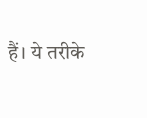हैं। ये तरीके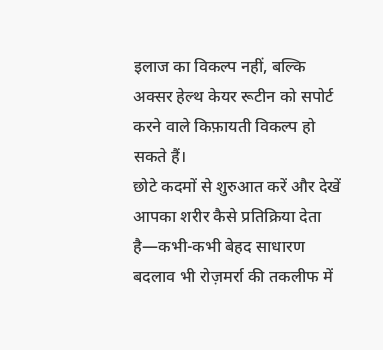इलाज का विकल्प नहीं, बल्कि अक्सर हेल्थ केयर रूटीन को सपोर्ट करने वाले किफ़ायती विकल्प हो सकते हैं।
छोटे कदमों से शुरुआत करें और देखें आपका शरीर कैसे प्रतिक्रिया देता है—कभी-कभी बेहद साधारण बदलाव भी रोज़मर्रा की तकलीफ में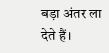बड़ा अंतर ला देते हैं।